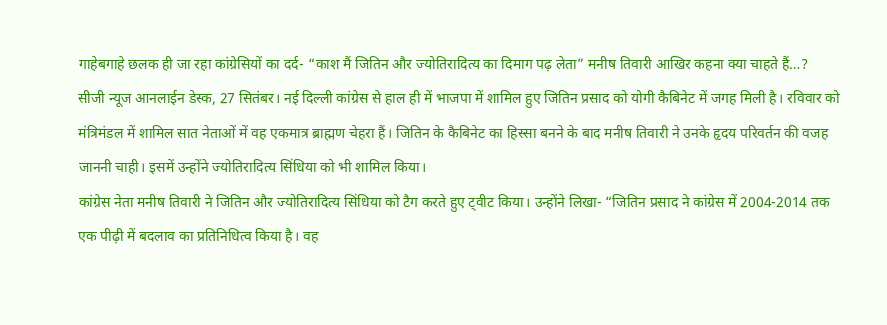गाहेबगाहे छलक ही जा रहा कांग्रेसियों का दर्द- “काश मैं जितिन और ज्योतिरादित्य का दिमाग पढ़ लेता” मनीष तिवारी आखिर कहना क्या चाहते हैं…?
सीजी न्यूज आनलाईन डेस्क, 27 सितंबर। नई दिल्ली कांग्रेस से हाल ही में भाजपा में शामिल हुए जितिन प्रसाद को योगी कैबिनेट में जगह मिली है। रविवार को मंत्रिमंडल में शामिल सात नेताओं में वह एकमात्र ब्राह्मण चेहरा हैं। जितिन के कैबिनेट का हिस्सा बनने के बाद मनीष तिवारी ने उनके हृदय परिवर्तन की वजह जाननी चाही। इसमें उन्होंने ज्योतिरादित्य सिंधिया को भी शामिल किया।
कांग्रेस नेता मनीष तिवारी ने जितिन और ज्योतिरादित्य सिंधिया को टैग करते हुए ट्वीट किया। उन्होंने लिखा- “जितिन प्रसाद ने कांग्रेस में 2004-2014 तक एक पीढ़ी में बदलाव का प्रतिनिधित्व किया है। वह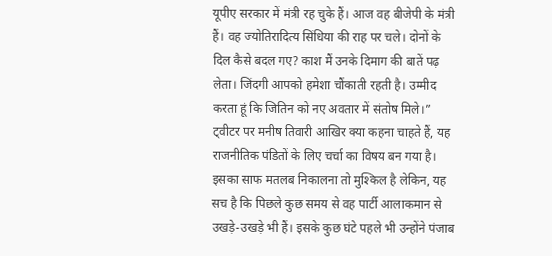यूपीए सरकार में मंत्री रह चुके हैं। आज वह बीजेपी के मंत्री हैं। वह ज्योतिरादित्य सिंधिया की राह पर चले। दोनों के दिल कैसे बदल गए? काश मैं उनके दिमाग की बातें पढ़ लेता। जिंदगी आपको हमेशा चौंकाती रहती है। उम्मीद करता हूं कि जितिन को नए अवतार में संतोष मिले।” ट्वीटर पर मनीष तिवारी आखिर क्या कहना चाहते हैं, यह राजनीतिक पंडितों के लिए चर्चा का विषय बन गया है। इसका साफ मतलब निकालना तो मुश्किल है लेकिन, यह सच है कि पिछले कुछ समय से वह पार्टी आलाकमान से उखड़े-उखड़े भी हैं। इसके कुछ घंटे पहले भी उन्होंने पंजाब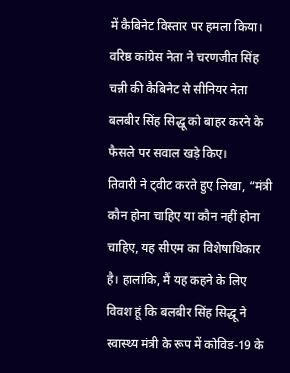में कैबिनेट विस्तार पर हमला किया। वरिष्ठ कांग्रेस नेता ने चरणजीत सिंह चन्नी की कैबिनेट से सीनियर नेता बलबीर सिंह सिद्धू को बाहर करने के फैसले पर सवाल खड़े किए।
तिवारी ने ट्वीट करते हुए लिखा, “मंत्री कौन होना चाहिए या कौन नहीं होना चाहिए, यह सीएम का विशेषाधिकार है। हालांकि, मैं यह कहने के लिए विवश हूं कि बलबीर सिंह सिद्धू ने स्वास्थ्य मंत्री के रूप में कोविड-19 के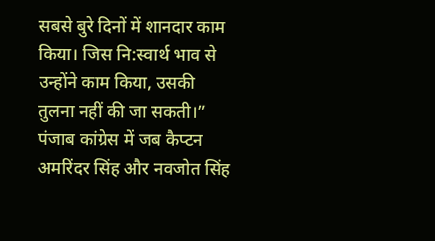सबसे बुरे दिनों में शानदार काम किया। जिस नि:स्वार्थ भाव से उन्होंने काम किया, उसकी तुलना नहीं की जा सकती।”
पंजाब कांग्रेस में जब कैप्टन अमरिंदर सिंह और नवजोत सिंह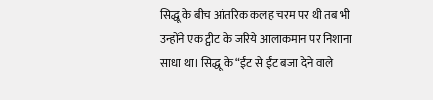सिद्धू के बीच आंतरिक कलह चरम पर थी तब भी उन्होंने एक ट्वीट के जरिये आलाकमान पर निशाना साधा था। सिद्धू के “ईंट से ईंट बजा देने वाले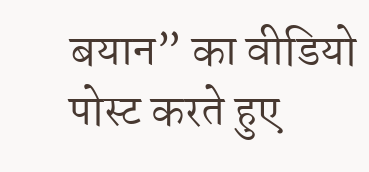बयान” का वीडियो पोस्ट करते हुए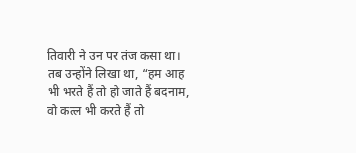तिवारी ने उन पर तंज कसा था। तब उन्होंने लिखा था, “हम आह भी भरते हैं तो हो जाते हैं बदनाम, वो कत्ल भी करते हैं तो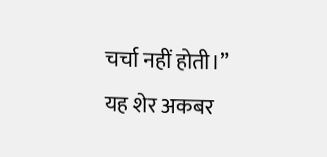चर्चा नहीं होती।” यह शेर अकबर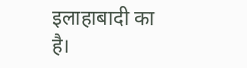इलाहाबादी का है।